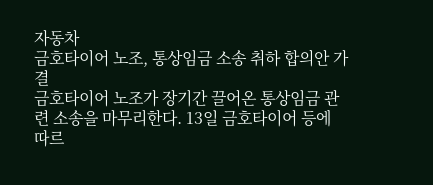자동차
금호타이어 노조, 통상임금 소송 취하 합의안 가결
금호타이어 노조가 장기간 끌어온 통상임금 관련 소송을 마무리한다. 13일 금호타이어 등에 따르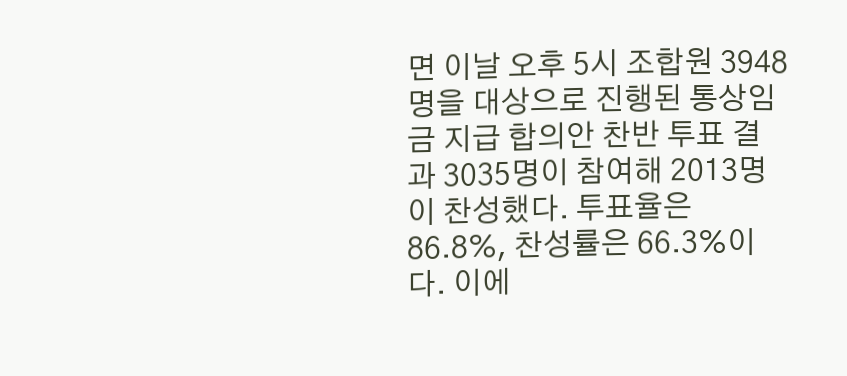면 이날 오후 5시 조합원 3948명을 대상으로 진행된 통상임금 지급 합의안 찬반 투표 결과 3035명이 참여해 2013명이 찬성했다. 투표율은 86.8%, 찬성률은 66.3%이다. 이에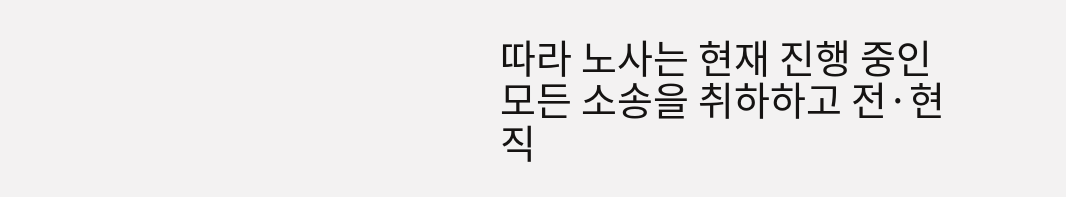따라 노사는 현재 진행 중인 모든 소송을 취하하고 전·현직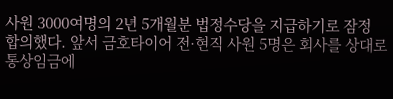사원 3000여명의 2년 5개월분 법정수당을 지급하기로 잠정 합의했다. 앞서 금호타이어 전·현직 사원 5명은 회사를 상대로 통상임금에